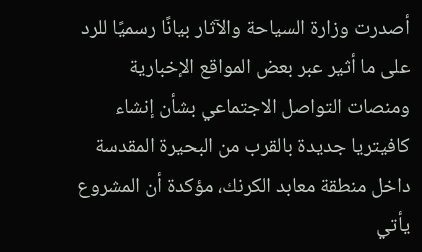أصدرت وزارة السياحة والآثار بيانًا رسميًا للرد على ما أثير عبر بعض المواقع الإخبارية ومنصات التواصل الاجتماعي بشأن إنشاء كافيتريا جديدة بالقرب من البحيرة المقدسة داخل منطقة معابد الكرنك، مؤكدة أن المشروع يأتي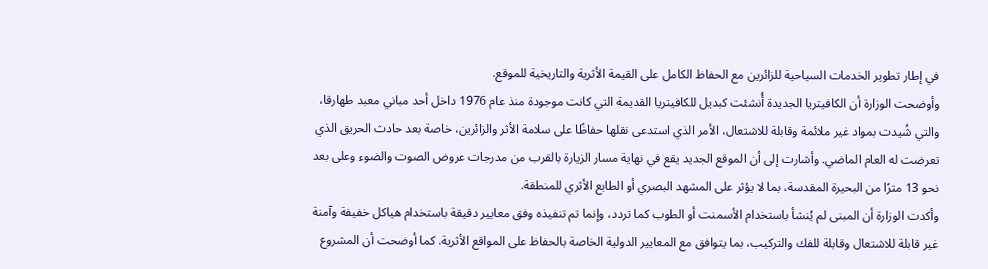في إطار تطوير الخدمات السياحية للزائرين مع الحفاظ الكامل على القيمة الأثرية والتاريخية للموقع.
وأوضحت الوزارة أن الكافيتريا الجديدة أُنشئت كبديل للكافيتريا القديمة التي كانت موجودة منذ عام 1976 داخل أحد مباني معبد طهارقا، والتي شُيدت بمواد غير ملائمة وقابلة للاشتعال، الأمر الذي استدعى نقلها حفاظًا على سلامة الأثر والزائرين، خاصة بعد حادث الحريق الذي تعرضت له العام الماضي. وأشارت إلى أن الموقع الجديد يقع في نهاية مسار الزيارة بالقرب من مدرجات عروض الصوت والضوء وعلى بعد نحو 13 مترًا من البحيرة المقدسة، بما لا يؤثر على المشهد البصري أو الطابع الأثري للمنطقة.
وأكدت الوزارة أن المبنى لم يُنشأ باستخدام الأسمنت أو الطوب كما تردد، وإنما تم تنفيذه وفق معايير دقيقة باستخدام هياكل خفيفة وآمنة غير قابلة للاشتعال وقابلة للفك والتركيب، بما يتوافق مع المعايير الدولية الخاصة بالحفاظ على المواقع الأثرية. كما أوضحت أن المشروع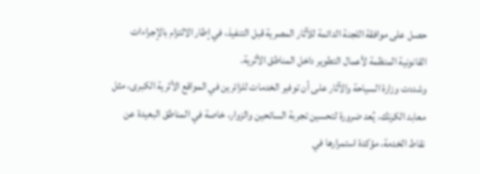حصل على موافقة اللجنة الدائمة للآثار المصرية قبل التنفيذ، في إطار الالتزام بالإجراءات القانونية المنظمة لأعمال التطوير داخل المناطق الأثرية.
وشددت وزارة السياحة والآثار على أن توفير الخدمات للزائرين في المواقع الأثرية الكبرى، مثل معابد الكرنك، يُعد ضرورة لتحسين تجربة السائحين والزوار، خاصة في المناطق البعيدة عن نقاط الخدمة، مؤكدة استمرارها في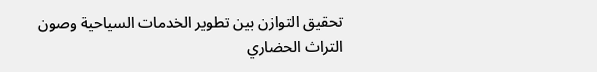تحقيق التوازن بين تطوير الخدمات السياحية وصون التراث الحضاري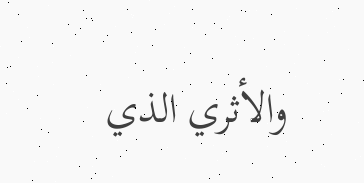والأثري الذي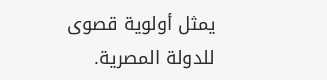يمثل أولوية قصوى للدولة المصرية.